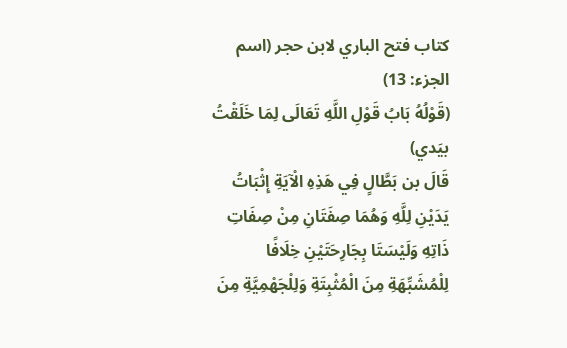كتاب فتح الباري لابن حجر (اسم الجزء: 13)
(قَوْلُهُ بَابُ قَوْلِ اللَّهِ تَعَالَى لِمَا خَلَقْتُ بيَدي)
قَالَ بن بَطَّالٍ فِي هَذِهِ الْآيَةِ إِثْبَاتُ يَدَيْنِ لِلَّهِ وَهُمَا صِفَتَانِ مِنْ صِفَاتِ ذَاتِهِ وَلَيْسَتَا بِجَارِحَتَيْنِ خِلَافًا لِلْمُشَبِّهَةِ مِنَ الْمُثْبِتَةِ وَلِلْجَهْمِيَّةِ مِنَ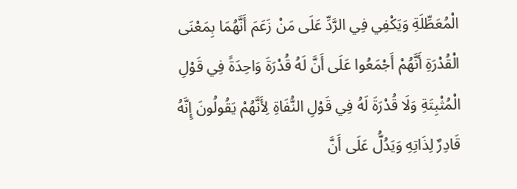الْمُعَطِّلَةِ وَيَكْفِي فِي الرَّدِّ عَلَى مَنْ زَعَمَ أَنَّهُمَا بِمَعْنَى الْقُدْرَةِ أَنَّهُمْ أَجْمَعُوا عَلَى أَنَّ لَهُ قُدْرَةَ وَاحِدَةً فِي قَوْلِ الْمُثْبِتَةِ وَلَا قُدْرَةَ لَهُ فِي قَوْلِ النُّفَاةِ لِأَنَّهُمْ يَقُولُونَ إِنَّهُ قَادِرٌ لِذَاتِهِ وَيَدُلُّ عَلَى أَنَّ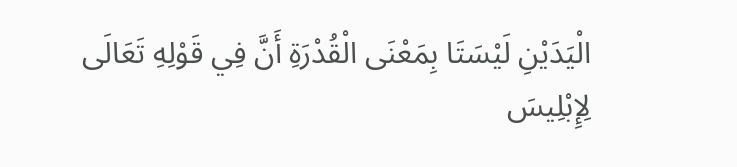الْيَدَيْنِ لَيْسَتَا بِمَعْنَى الْقُدْرَةِ أَنَّ فِي قَوْلِهِ تَعَالَى لِإِبْلِيسَ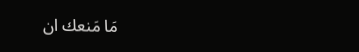مَا مَنعك ان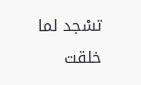تسْجد لما خلقت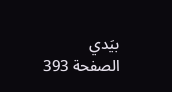بيَدي
الصفحة 393